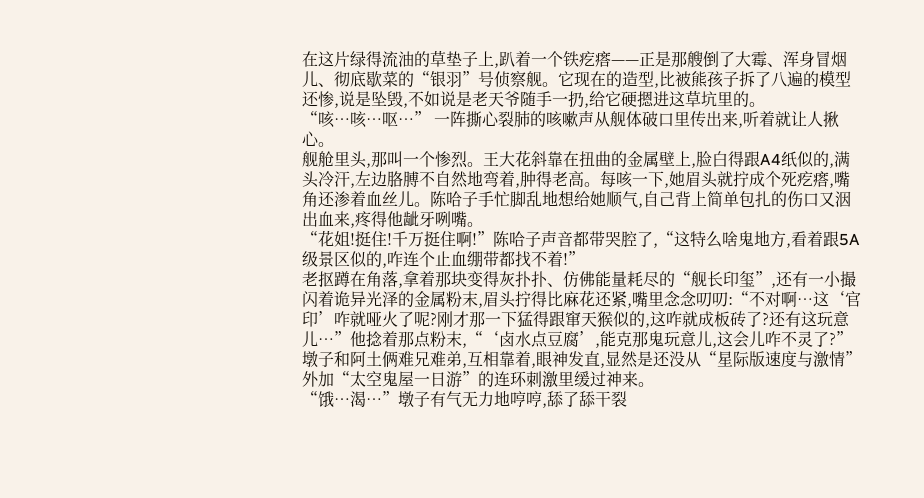在这片绿得流油的草垫子上,趴着一个铁疙瘩——正是那艘倒了大霉、浑身冒烟儿、彻底歇菜的“银羽”号侦察舰。它现在的造型,比被熊孩子拆了八遍的模型还惨,说是坠毁,不如说是老天爷随手一扔,给它硬摁进这草坑里的。
“咳…咳…呕…” 一阵撕心裂肺的咳嗽声从舰体破口里传出来,听着就让人揪心。
舰舱里头,那叫一个惨烈。王大花斜靠在扭曲的金属壁上,脸白得跟A4纸似的,满头冷汗,左边胳膊不自然地弯着,肿得老高。每咳一下,她眉头就拧成个死疙瘩,嘴角还渗着血丝儿。陈哈子手忙脚乱地想给她顺气,自己背上简单包扎的伤口又洇出血来,疼得他龇牙咧嘴。
“花姐!挺住!千万挺住啊!”陈哈子声音都带哭腔了,“这特么啥鬼地方,看着跟5A级景区似的,咋连个止血绷带都找不着!”
老抠蹲在角落,拿着那块变得灰扑扑、仿佛能量耗尽的“舰长印玺”,还有一小撮闪着诡异光泽的金属粉末,眉头拧得比麻花还紧,嘴里念念叨叨:“不对啊…这‘官印’咋就哑火了呢?刚才那一下猛得跟窜天猴似的,这咋就成板砖了?还有这玩意儿…”他捻着那点粉末,“‘卤水点豆腐’,能克那鬼玩意儿,这会儿咋不灵了?”
墩子和阿土俩难兄难弟,互相靠着,眼神发直,显然是还没从“星际版速度与激情”外加“太空鬼屋一日游”的连环刺激里缓过神来。
“饿…渴…”墩子有气无力地哼哼,舔了舔干裂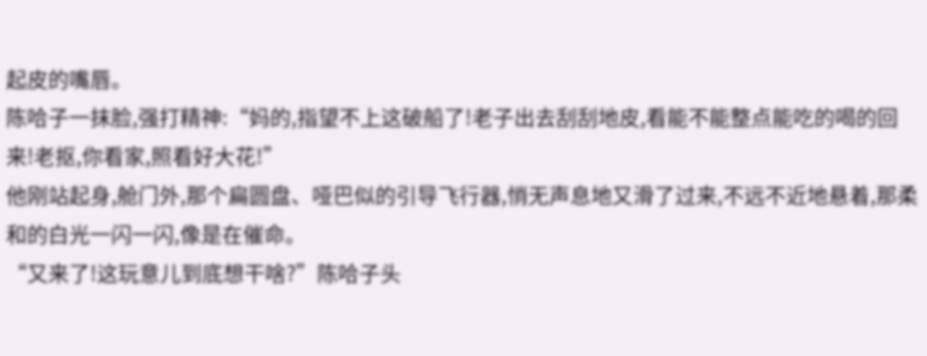起皮的嘴唇。
陈哈子一抹脸,强打精神:“妈的,指望不上这破船了!老子出去刮刮地皮,看能不能整点能吃的喝的回来!老抠,你看家,照看好大花!”
他刚站起身,舱门外,那个扁圆盘、哑巴似的引导飞行器,悄无声息地又滑了过来,不远不近地悬着,那柔和的白光一闪一闪,像是在催命。
“又来了!这玩意儿到底想干啥?”陈哈子头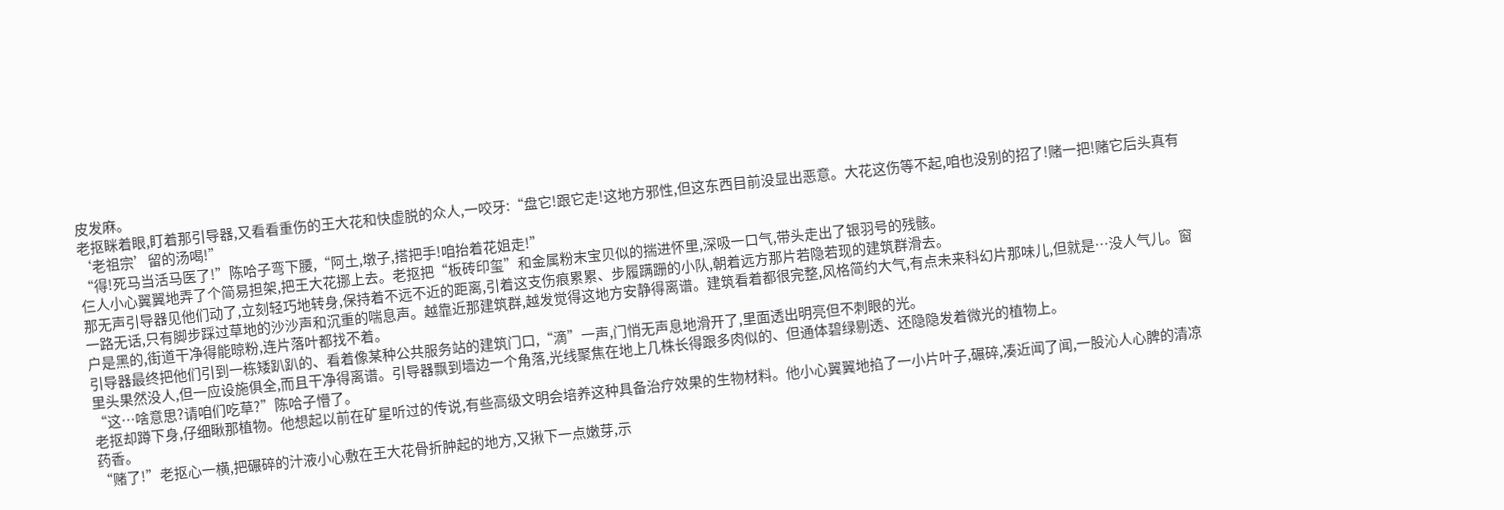皮发麻。
老抠眯着眼,盯着那引导器,又看看重伤的王大花和快虚脱的众人,一咬牙:“盘它!跟它走!这地方邪性,但这东西目前没显出恶意。大花这伤等不起,咱也没别的招了!赌一把!赌它后头真有‘老祖宗’留的汤喝!”
“得!死马当活马医了!”陈哈子弯下腰,“阿土,墩子,搭把手!咱抬着花姐走!”
仨人小心翼翼地弄了个简易担架,把王大花挪上去。老抠把“板砖印玺”和金属粉末宝贝似的揣进怀里,深吸一口气,带头走出了银羽号的残骸。
那无声引导器见他们动了,立刻轻巧地转身,保持着不远不近的距离,引着这支伤痕累累、步履蹒跚的小队,朝着远方那片若隐若现的建筑群滑去。
一路无话,只有脚步踩过草地的沙沙声和沉重的喘息声。越靠近那建筑群,越发觉得这地方安静得离谱。建筑看着都很完整,风格简约大气,有点未来科幻片那味儿,但就是…没人气儿。窗户是黑的,街道干净得能晾粉,连片落叶都找不着。
引导器最终把他们引到一栋矮趴趴的、看着像某种公共服务站的建筑门口,“滴”一声,门悄无声息地滑开了,里面透出明亮但不刺眼的光。
里头果然没人,但一应设施俱全,而且干净得离谱。引导器飘到墙边一个角落,光线聚焦在地上几株长得跟多肉似的、但通体碧绿剔透、还隐隐发着微光的植物上。
“这…啥意思?请咱们吃草?”陈哈子懵了。
老抠却蹲下身,仔细瞅那植物。他想起以前在矿星听过的传说,有些高级文明会培养这种具备治疗效果的生物材料。他小心翼翼地掐了一小片叶子,碾碎,凑近闻了闻,一股沁人心脾的清凉药香。
“赌了!”老抠心一横,把碾碎的汁液小心敷在王大花骨折肿起的地方,又揪下一点嫩芽,示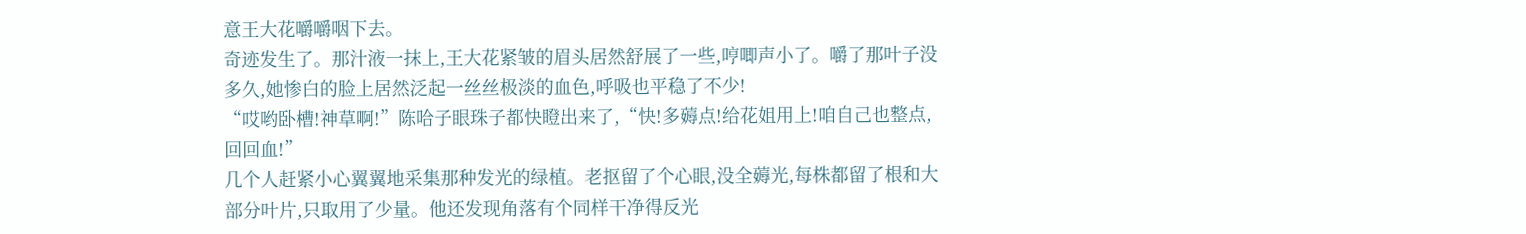意王大花嚼嚼咽下去。
奇迹发生了。那汁液一抹上,王大花紧皱的眉头居然舒展了一些,哼唧声小了。嚼了那叶子没多久,她惨白的脸上居然泛起一丝丝极淡的血色,呼吸也平稳了不少!
“哎哟卧槽!神草啊!”陈哈子眼珠子都快瞪出来了,“快!多薅点!给花姐用上!咱自己也整点,回回血!”
几个人赶紧小心翼翼地采集那种发光的绿植。老抠留了个心眼,没全薅光,每株都留了根和大部分叶片,只取用了少量。他还发现角落有个同样干净得反光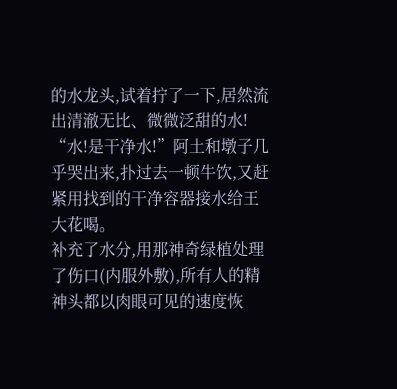的水龙头,试着拧了一下,居然流出清澈无比、微微泛甜的水!
“水!是干净水!”阿土和墩子几乎哭出来,扑过去一顿牛饮,又赶紧用找到的干净容器接水给王大花喝。
补充了水分,用那神奇绿植处理了伤口(内服外敷),所有人的精神头都以肉眼可见的速度恢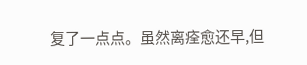复了一点点。虽然离痊愈还早,但